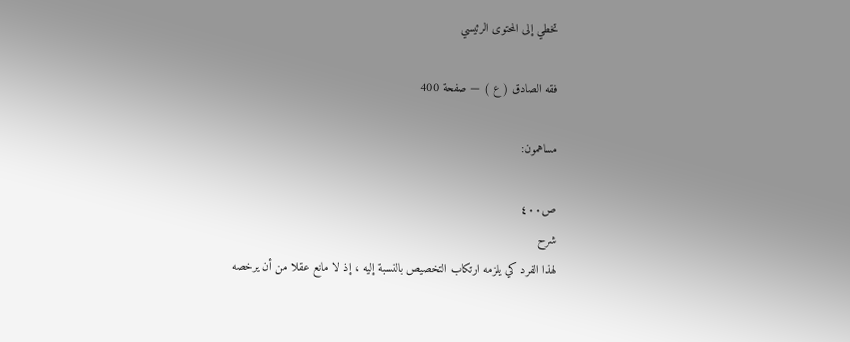تخطي إلى المحتوى الرئيسي

فقه الصادق ( ع ) — صفحة 400

مساهمون:

ص٤٠٠
شرح
لهذا الفرد كي يلزمه ارتكاب التخصيص بالنسبة إليه ، إذ لا مانع عقلا من أن يرخصه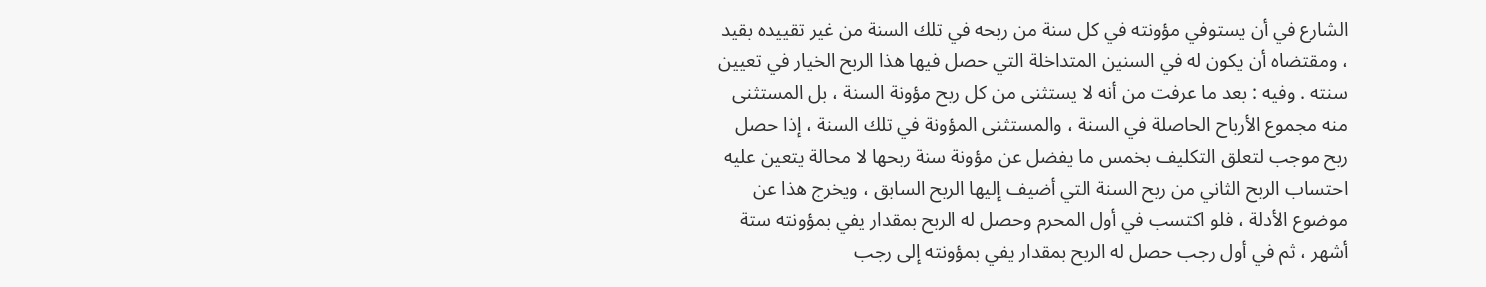الشارع في أن يستوفي مؤونته في كل سنة من ربحه في تلك السنة من غير تقييده بقيد ، ومقتضاه أن يكون له في السنين المتداخلة التي حصل فيها هذا الربح الخيار في تعيين سنته . وفيه : بعد ما عرفت من أنه لا يستثنى من كل ربح مؤونة السنة ، بل المستثنى منه مجموع الأرباح الحاصلة في السنة ، والمستثنى المؤونة في تلك السنة ، إذا حصل ربح موجب لتعلق التكليف بخمس ما يفضل عن مؤونة سنة ربحها لا محالة يتعين عليه احتساب الربح الثاني من ربح السنة التي أضيف إليها الربح السابق ، ويخرج هذا عن موضوع الأدلة ، فلو اكتسب في أول المحرم وحصل له الربح بمقدار يفي بمؤونته ستة أشهر ، ثم في أول رجب حصل له الربح بمقدار يفي بمؤونته إلى رجب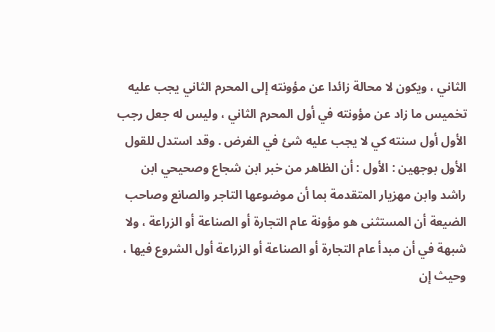الثاني ، ويكون لا محالة زائدا عن مؤونته إلى المحرم الثاني يجب عليه تخميس ما زاد عن مؤونته في أول المحرم الثاني ، وليس له جعل رجب الأول أول سنته كي لا يجب عليه شئ في الفرض . وقد استدل للقول الأول بوجهين : الأول : أن الظاهر من خبر ابن شجاع وصحيحي ابن راشد وابن مهزيار المتقدمة بما أن موضوعها التاجر والصانع وصاحب الضيعة أن المستثنى هو مؤونة عام التجارة أو الصناعة أو الزراعة ، ولا شبهة في أن مبدأ عام التجارة أو الصناعة أو الزراعة أول الشروع فيها ، وحيث إن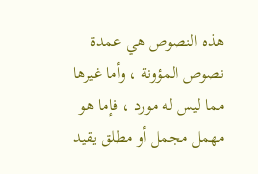هذه النصوص هي عمدة نصوص المؤونة ، وأما غيرها مما ليس له مورد ، فإما هو مهمل مجمل أو مطلق يقيد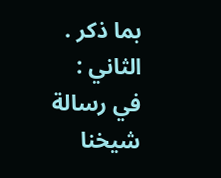بما ذكر . الثاني : في رسالة شيخنا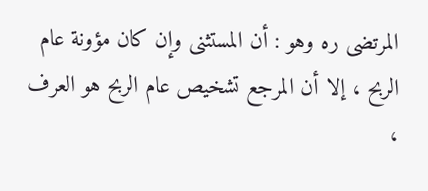المرتضى ره وهو : أن المستثنى وإن كان مؤونة عام الربح ، إلا أن المرجع تشخيص عام الربح هو العرف ،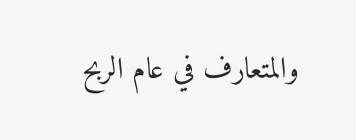والمتعارف في عام الربح